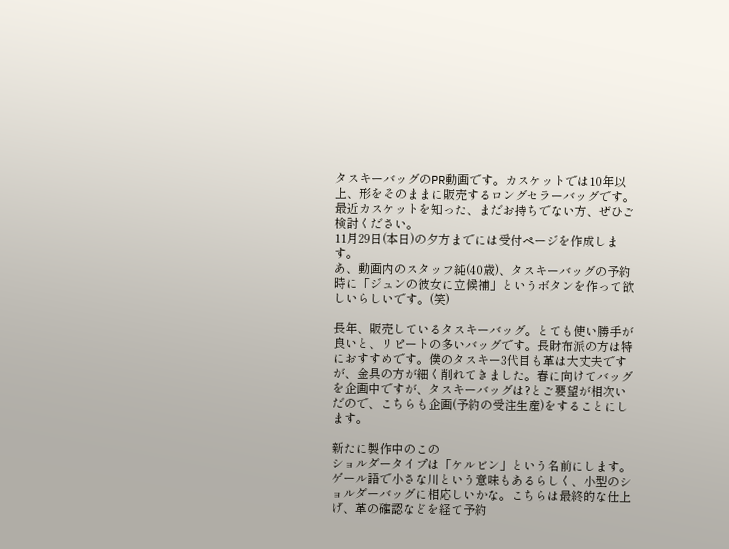タスキーバッグのPR動画です。カスケットでは10年以上、形をそのままに販売するロングセラーバッグです。最近カスケットを知った、まだお持ちでない方、ぜひご検討ください。
11月29日(本日)の夕方までには受付ページを作成します。
あ、動画内のスタッフ純(40歳)、タスキーバッグの予約時に「ジュンの彼女に立候補」というボタンを作って欲しいらしいです。(笑)

長年、販売しているタスキーバッグ。とても使い勝手が良いと、リピートの多いバッグです。長財布派の方は特におすすめです。僕のタスキー3代目も革は大丈夫ですが、金具の方が細く削れてきました。春に向けてバッグを企画中ですが、タスキーバッグは?とご要望が相次いだので、こちらも企画(予約の受注生産)をすることにします。

新たに製作中のこの
ショルダータイプは「ケルビン」という名前にします。ゲール語で小さな川という意味もあるらしく、小型のショルダーバッグに相応しいかな。こちらは最終的な仕上げ、革の確認などを経て予約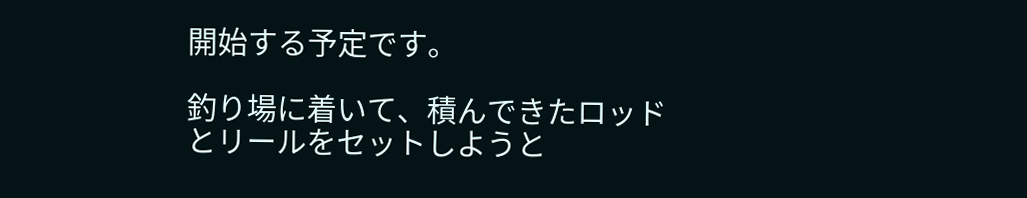開始する予定です。

釣り場に着いて、積んできたロッドとリールをセットしようと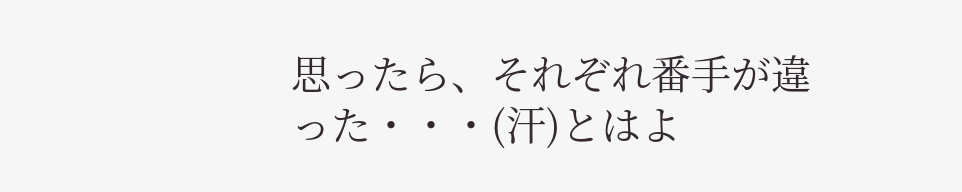思ったら、それぞれ番手が違った・・・(汗)とはよ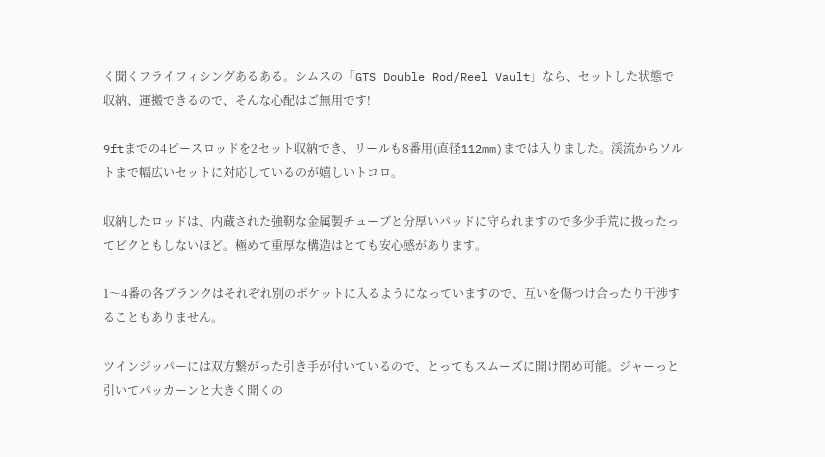く聞くフライフィシングあるある。シムスの「GTS Double Rod/Reel Vault」なら、セットした状態で収納、運搬できるので、そんな心配はご無用です!

9ftまでの4ピースロッドを2セット収納でき、リールも8番用(直径112mm)までは入りました。渓流からソルトまで幅広いセットに対応しているのが嬉しいトコロ。

収納したロッドは、内蔵された強靭な金属製チューブと分厚いパッドに守られますので多少手荒に扱ったってビクともしないほど。極めて重厚な構造はとても安心感があります。

1〜4番の各ブランクはそれぞれ別のポケットに入るようになっていますので、互いを傷つけ合ったり干渉することもありません。

ツインジッパーには双方繋がった引き手が付いているので、とってもスムーズに開け閉め可能。ジャーっと引いてパッカーンと大きく開くの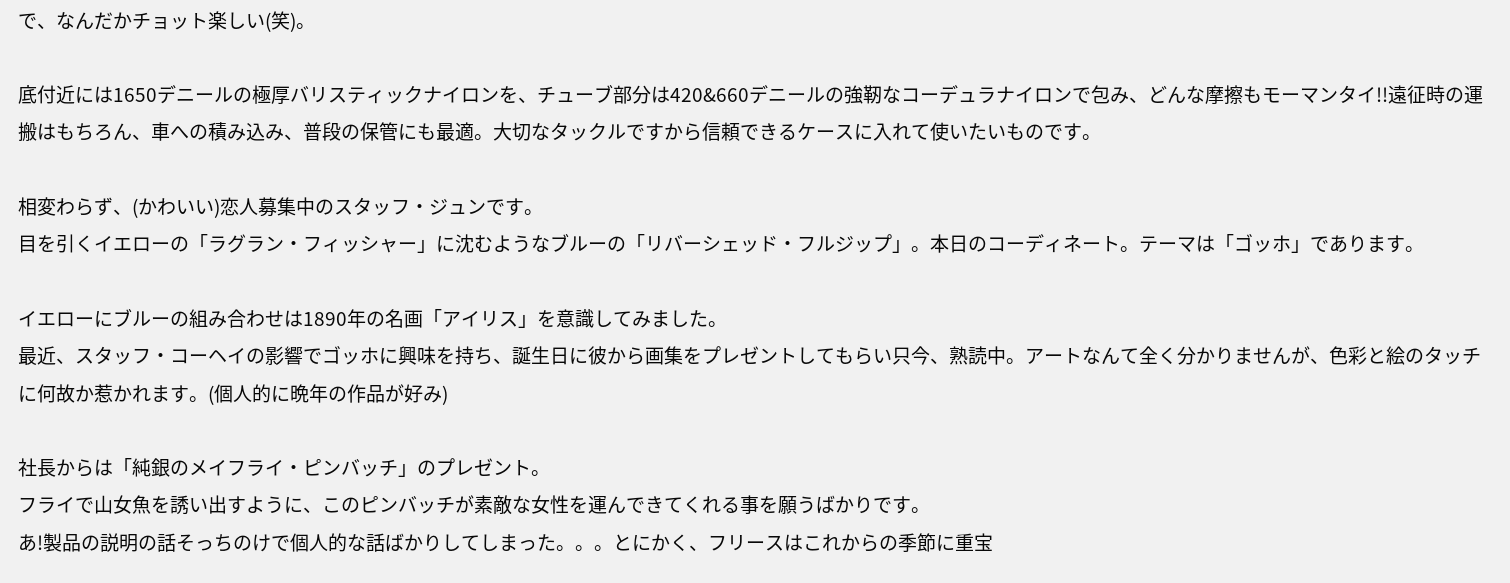で、なんだかチョット楽しい(笑)。

底付近には1650デニールの極厚バリスティックナイロンを、チューブ部分は420&660デニールの強靭なコーデュラナイロンで包み、どんな摩擦もモーマンタイ!!遠征時の運搬はもちろん、車への積み込み、普段の保管にも最適。大切なタックルですから信頼できるケースに入れて使いたいものです。

相変わらず、(かわいい)恋人募集中のスタッフ・ジュンです。
目を引くイエローの「ラグラン・フィッシャー」に沈むようなブルーの「リバーシェッド・フルジップ」。本日のコーディネート。テーマは「ゴッホ」であります。

イエローにブルーの組み合わせは1890年の名画「アイリス」を意識してみました。
最近、スタッフ・コーヘイの影響でゴッホに興味を持ち、誕生日に彼から画集をプレゼントしてもらい只今、熟読中。アートなんて全く分かりませんが、色彩と絵のタッチに何故か惹かれます。(個人的に晩年の作品が好み)

社長からは「純銀のメイフライ・ピンバッチ」のプレゼント。
フライで山女魚を誘い出すように、このピンバッチが素敵な女性を運んできてくれる事を願うばかりです。
あ!製品の説明の話そっちのけで個人的な話ばかりしてしまった。。。とにかく、フリースはこれからの季節に重宝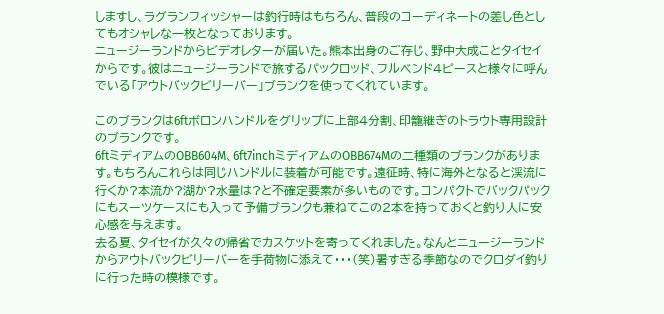しますし、ラグランフィッシャーは釣行時はもちろん、普段のコーディネートの差し色としてもオシャレな一枚となっております。
ニュージーランドからビデオレターが届いた。熊本出身のご存じ、野中大成ことタイセイからです。彼はニュージーランドで旅するパックロッド、フルベンド4ピースと様々に呼んでいる「アウトバックビリーバー」ブランクを使ってくれています。

このブランクは6ftボロンハンドルをグリップに上部4分割、印籠継ぎのトラウト専用設計のブランクです。
6ftミディアムのOBB604M、6ft7inchミディアムのOBB674Mの二種類のブランクがあります。もちろんこれらは同じハンドルに装着が可能です。遠征時、特に海外となると渓流に行くか?本流か?湖か?水量は?と不確定要素が多いものです。コンパクトでバックパックにもスーツケースにも入って予備ブランクも兼ねてこの2本を持っておくと釣り人に安心感を与えます。
去る夏、タイセイが久々の帰省でカスケットを寄ってくれました。なんとニュージーランドからアウトバックビリーバーを手荷物に添えて・・・(笑)暑すぎる季節なのでクロダイ釣りに行った時の模様です。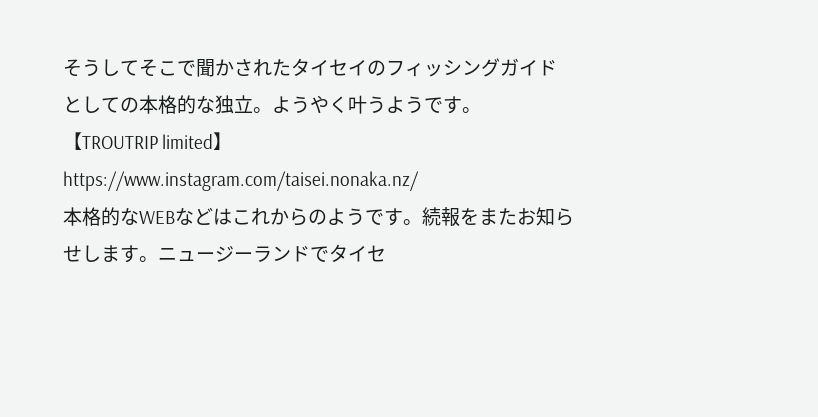そうしてそこで聞かされたタイセイのフィッシングガイドとしての本格的な独立。ようやく叶うようです。
【TROUTRIP limited】
https://www.instagram.com/taisei.nonaka.nz/
本格的なWEBなどはこれからのようです。続報をまたお知らせします。ニュージーランドでタイセ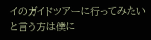イのガイドツアーに行ってみたいと言う方は僕に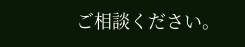ご相談ください。